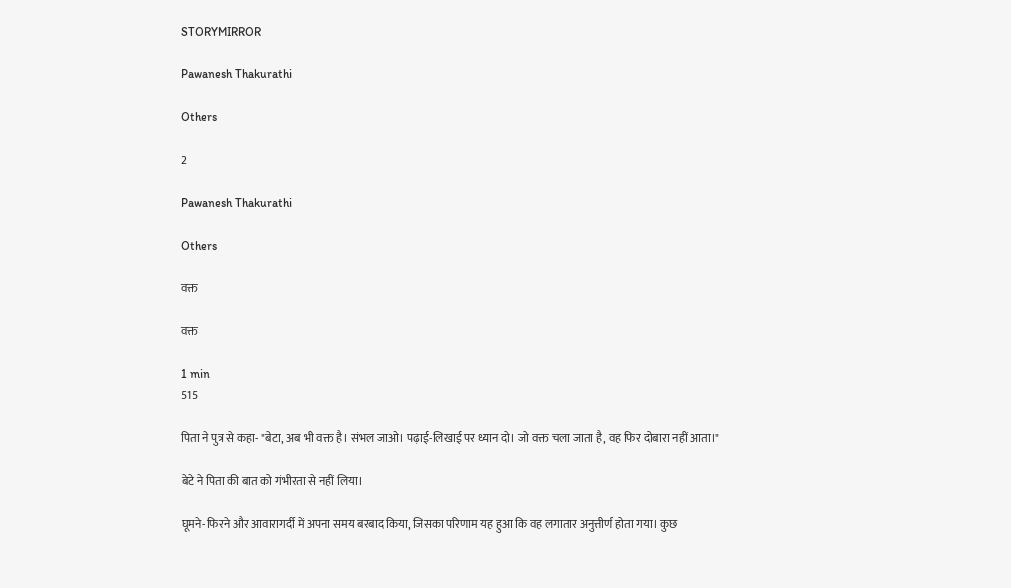STORYMIRROR

Pawanesh Thakurathi

Others

2

Pawanesh Thakurathi

Others

वक्त

वक्त

1 min
515

पिता ने पुत्र से कहा- "बेटा, अब भी वक्त है। संभल जाओ। पढ़ाई-लिखाई पर ध्यान दो। जो वक्त चला जाता है, वह फिर दोबारा नहीं आता।"

बेटे ने पिता की बात को गंभीरता से नहीं लिया।

घूमने-फिरने और आवारागर्दी में अपना समय बरबाद किया, जिसका परिणाम यह हुआ कि वह लगातार अनुत्तीर्ण होता गया। कुछ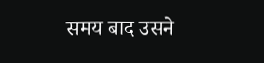समय बाद उसने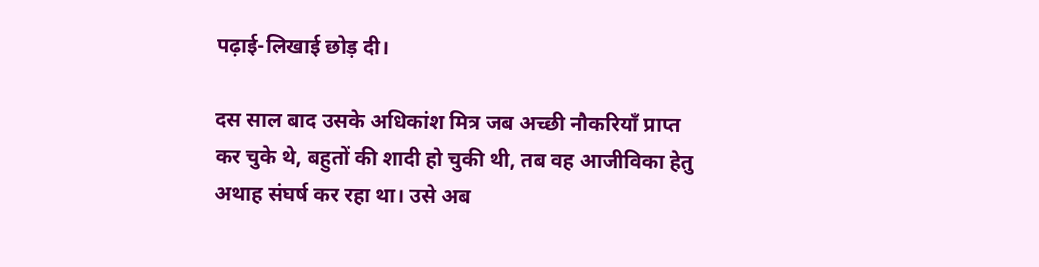पढ़ाई-लिखाई छोड़ दी।

दस साल बाद उसके अधिकांश मित्र जब अच्छी नौकरियाँ प्राप्त कर चुके थे, बहुतों की शादी हो चुकी थी, तब वह आजीविका हेतु अथाह संघर्ष कर रहा था। उसे अब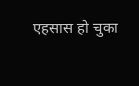एहसास हो चुका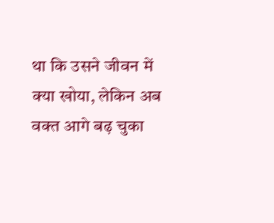था कि उसने जीवन में क्या खोया, लेकिन अब वक्त आगे बढ़ चुका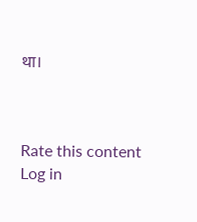था।



Rate this content
Log in